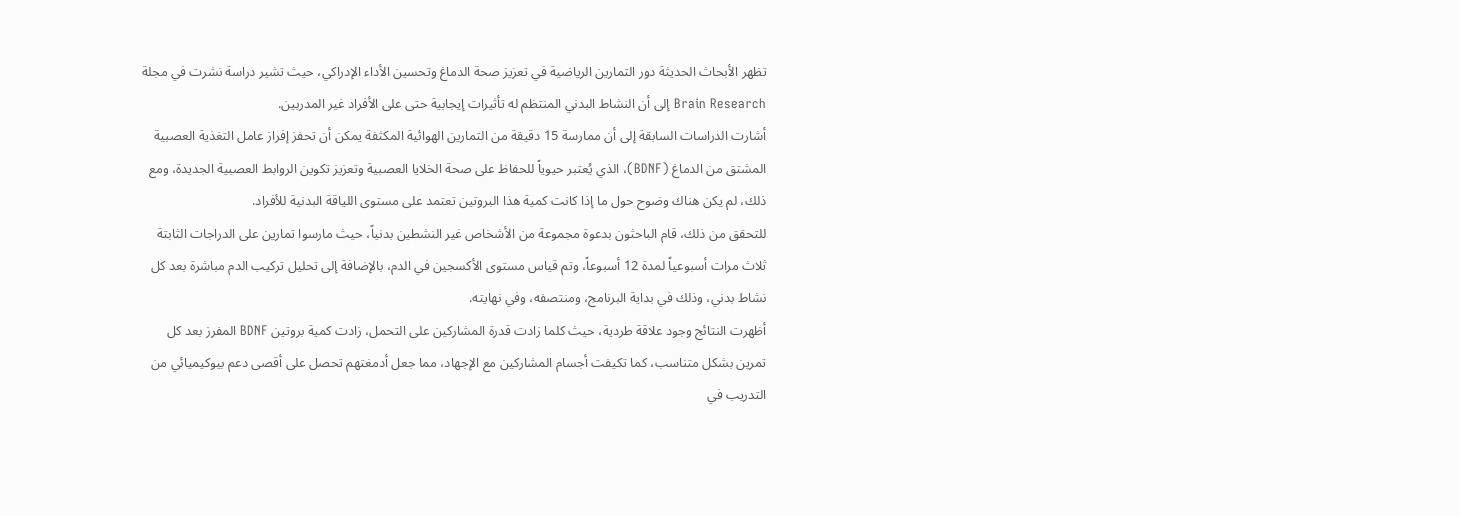تظهر الأبحاث الحديثة دور التمارين الرياضية في تعزيز صحة الدماغ وتحسين الأداء الإدراكي، حيث تشير دراسة نشرت في مجلة Brain Research إلى أن النشاط البدني المنتظم له تأثيرات إيجابية حتى على الأفراد غير المدربين.
أشارت الدراسات السابقة إلى أن ممارسة 15 دقيقة من التمارين الهوائية المكثفة يمكن أن تحفز إفراز عامل التغذية العصبية المشتق من الدماغ (BDNF)، الذي يُعتبر حيوياً للحفاظ على صحة الخلايا العصبية وتعزيز تكوين الروابط العصبية الجديدة، ومع ذلك، لم يكن هناك وضوح حول ما إذا كانت كمية هذا البروتين تعتمد على مستوى اللياقة البدنية للأفراد.
للتحقق من ذلك، قام الباحثون بدعوة مجموعة من الأشخاص غير النشطين بدنياً، حيث مارسوا تمارين على الدراجات الثابتة ثلاث مرات أسبوعياً لمدة 12 أسبوعاً، وتم قياس مستوى الأكسجين في الدم، بالإضافة إلى تحليل تركيب الدم مباشرة بعد كل نشاط بدني، وذلك في بداية البرنامج، ومنتصفه، وفي نهايته.
أظهرت النتائج وجود علاقة طردية، حيث كلما زادت قدرة المشاركين على التحمل، زادت كمية بروتين BDNF المفرز بعد كل تمرين بشكل متناسب، كما تكيفت أجسام المشاركين مع الإجهاد، مما جعل أدمغتهم تحصل على أقصى دعم بيوكيميائي من التدريب في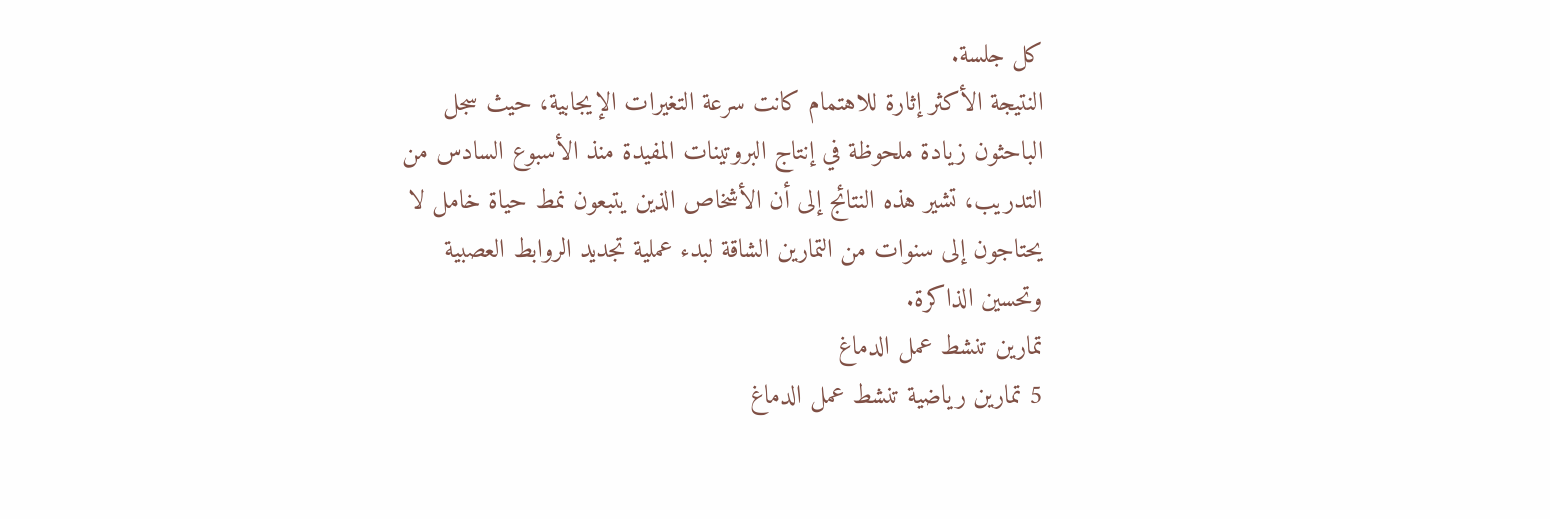كل جلسة.
النتيجة الأكثر إثارة للاهتمام كانت سرعة التغيرات الإيجابية، حيث سجل الباحثون زيادة ملحوظة في إنتاج البروتينات المفيدة منذ الأسبوع السادس من التدريب، تشير هذه النتائج إلى أن الأشخاص الذين يتبعون نمط حياة خامل لا يحتاجون إلى سنوات من التمارين الشاقة لبدء عملية تجديد الروابط العصبية وتحسين الذاكرة.
تمارين تنشط عمل الدماغ
5 تمارين رياضية تنشط عمل الدماغ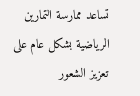تساعد ممارسة التمارين الرياضية بشكل عام على تعزيز الشعور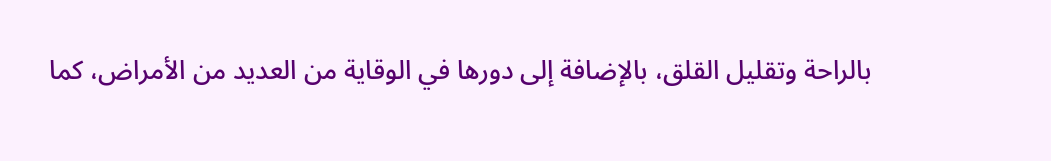بالراحة وتقليل القلق، بالإضافة إلى دورها في الوقاية من العديد من الأمراض، كما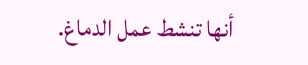أنها تنشط عمل الدماغ.